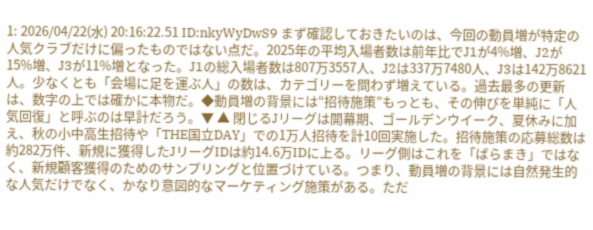1: 2026/04/22(水) 20:16:22.51 ID:nkyWyDwS9 まず確認しておきたいのは、今回の動員増が特定の人気クラブだけに偏ったものではない点だ。2025年の平均入場者数は前年比でJ1が4%増、J2が15%増、J3が11%増となった。J1の総入場者数は807万3557人、J2は337万7480人、J3は142万8621人。少なくとも「会場に足を運ぶ人」の数は、カテゴリーを問わず増えている。過去最多の更新は、数字の上では確かに本物だ。◆動員増の背景には“招待施策”もっとも、その伸びを単純に「人気回復」と呼ぶのは早計だろう。▼ ▲ 閉じるJリーグは開幕期、ゴールデンウイーク、夏休みに加え、秋の小中高生招待や「THE国立DAY」での1万人招待を計10回実施した。招待施策の応募総数は約282万件、新規に獲得したJリーグIDは約14.6万IDに上る。リーグ側はこれを「ばらまき」ではなく、新規顧客獲得のためのサンプリングと位置づけている。つまり、動員増の背景には自然発生的な人気だけでなく、かなり意図的なマーケティング施策がある。ただ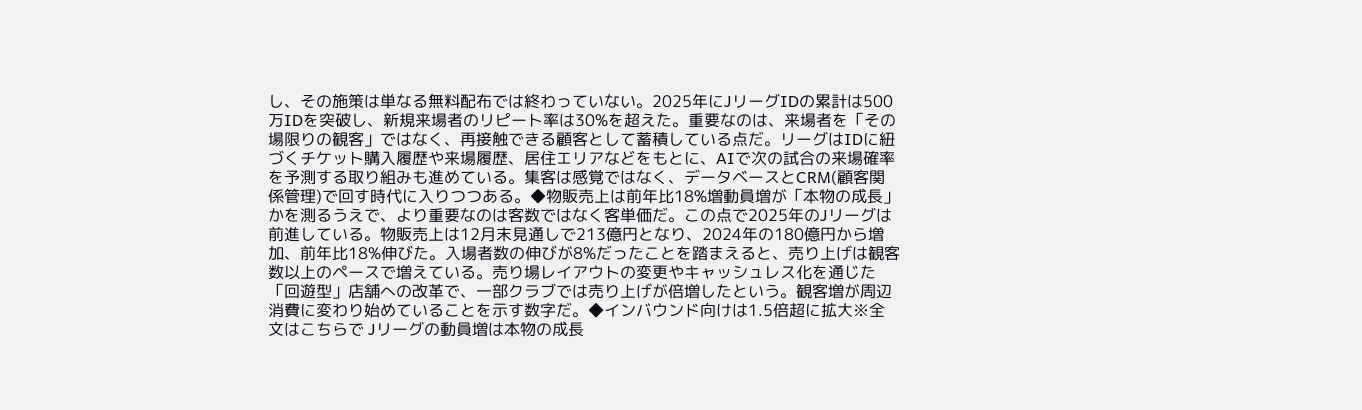し、その施策は単なる無料配布では終わっていない。2025年にJリーグIDの累計は500万IDを突破し、新規来場者のリピート率は30%を超えた。重要なのは、来場者を「その場限りの観客」ではなく、再接触できる顧客として蓄積している点だ。リーグはIDに紐づくチケット購入履歴や来場履歴、居住エリアなどをもとに、AIで次の試合の来場確率を予測する取り組みも進めている。集客は感覚ではなく、データベースとCRM(顧客関係管理)で回す時代に入りつつある。◆物販売上は前年比18%増動員増が「本物の成長」かを測るうえで、より重要なのは客数ではなく客単価だ。この点で2025年のJリーグは前進している。物販売上は12月末見通しで213億円となり、2024年の180億円から増加、前年比18%伸びた。入場者数の伸びが8%だったことを踏まえると、売り上げは観客数以上のペースで増えている。売り場レイアウトの変更やキャッシュレス化を通じた「回遊型」店舗への改革で、一部クラブでは売り上げが倍増したという。観客増が周辺消費に変わり始めていることを示す数字だ。◆インバウンド向けは1.5倍超に拡大※全文はこちらで Jリーグの動員増は本物の成長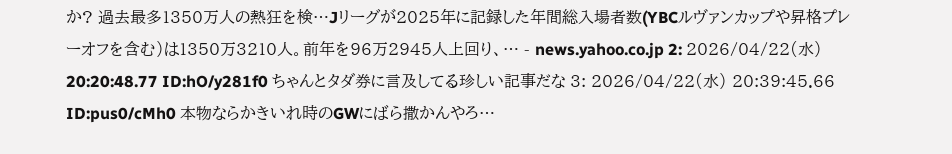か? 過去最多1350万人の熱狂を検…Jリーグが2025年に記録した年間総入場者数(YBCルヴァンカップや昇格プレーオフを含む)は1350万3210人。前年を96万2945人上回り、… - news.yahoo.co.jp 2: 2026/04/22(水) 20:20:48.77 ID:hO/y281f0 ちゃんとタダ券に言及してる珍しい記事だな 3: 2026/04/22(水) 20:39:45.66 ID:pus0/cMh0 本物ならかきいれ時のGWにばら撒かんやろ…